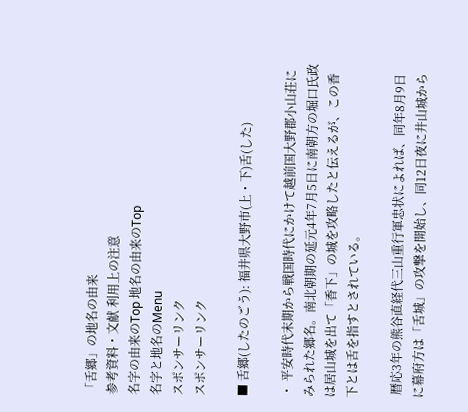「舌郷」の地名の由来
参考資料・文献 利用上の注意
名字の由来のTop 地名の由来のTop
名字と地名のMenu
スポンサーリンク
スポンサーリンク

■ 舌郷(したのごう): 福井県大野市(上・下)舌(した)

・ 平安時代末期から戦国時代にかけて越前国大野郡小山荘にみられた郷名。南北朝期の延元4年7月5日に南朝方の堀口氏政は居山城を出て「香下」の城を攻略したと伝えるが、この香下とは舌を指すとされている。

 暦応3年の熊谷直経代三山重行軍忠状によれば、同年8月9日に幕府方は「舌城」の攻撃を開始し、同12日夜に井山城から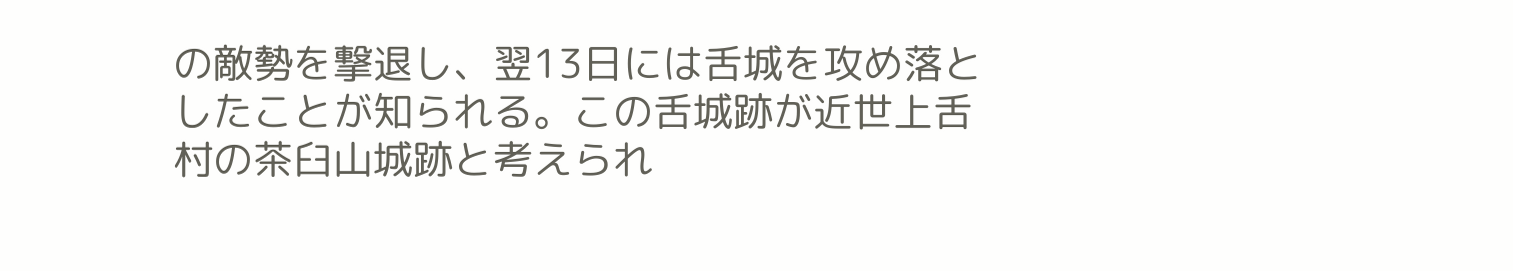の敵勢を撃退し、翌13日には舌城を攻め落としたことが知られる。この舌城跡が近世上舌村の茶臼山城跡と考えられ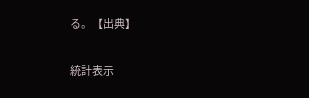る。【出典】

統計表示